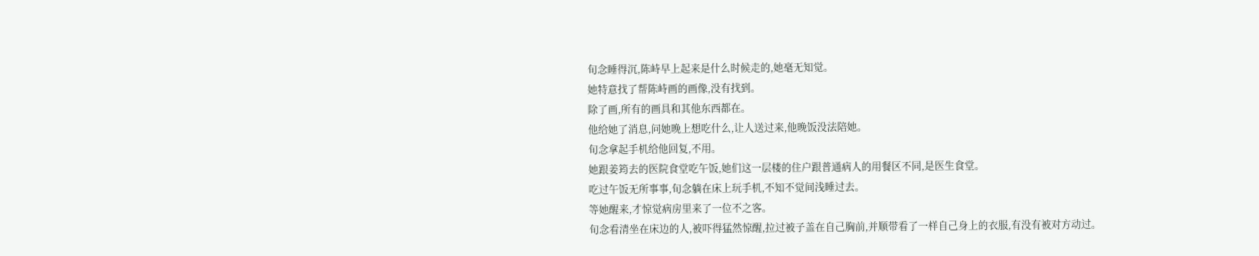旬念睡得沉,陈峙早上起来是什么时候走的,她毫无知觉。
她特意找了帮陈峙画的画像,没有找到。
除了画,所有的画具和其他东西都在。
他给她了消息,问她晚上想吃什么,让人送过来,他晚饭没法陪她。
旬念拿起手机给他回复,不用。
她跟姜筠去的医院食堂吃午饭,她们这一层楼的住户跟普通病人的用餐区不同,是医生食堂。
吃过午饭无所事事,旬念躺在床上玩手机,不知不觉间浅睡过去。
等她醒来,才惊觉病房里来了一位不之客。
旬念看清坐在床边的人,被吓得猛然惊醒,拉过被子盖在自己胸前,并顺带看了一样自己身上的衣服,有没有被对方动过。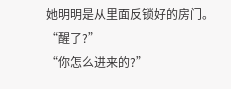她明明是从里面反锁好的房门。
“醒了?”
“你怎么进来的?”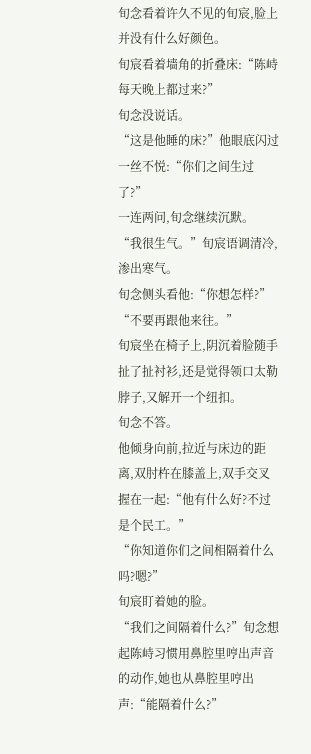旬念看着许久不见的旬宸,脸上并没有什么好颜色。
旬宸看着墙角的折叠床:“陈峙每天晚上都过来?”
旬念没说话。
“这是他睡的床?”他眼底闪过一丝不悦:“你们之间生过了?”
一连两问,旬念继续沉默。
“我很生气。”旬宸语调清冷,渗出寒气。
旬念侧头看他:“你想怎样?”
“不要再跟他来往。”
旬宸坐在椅子上,阴沉着脸随手扯了扯衬衫,还是觉得领口太勒脖子,又解开一个纽扣。
旬念不答。
他倾身向前,拉近与床边的距离,双肘杵在膝盖上,双手交叉握在一起:“他有什么好?不过是个民工。”
“你知道你们之间相隔着什么吗?嗯?”
旬宸盯着她的脸。
“我们之间隔着什么?”旬念想起陈峙习惯用鼻腔里哼出声音的动作,她也从鼻腔里哼出声:“能隔着什么?”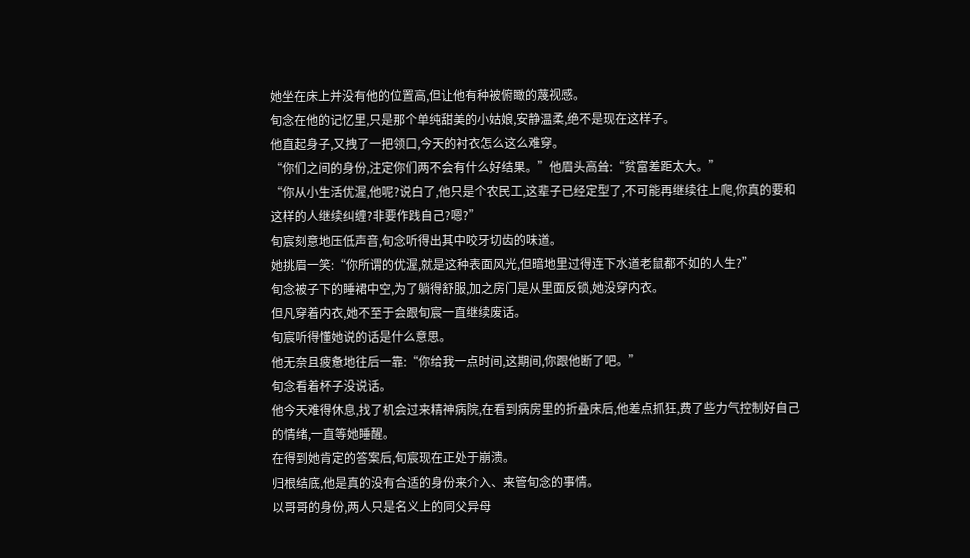她坐在床上并没有他的位置高,但让他有种被俯瞰的蔑视感。
旬念在他的记忆里,只是那个单纯甜美的小姑娘,安静温柔,绝不是现在这样子。
他直起身子,又拽了一把领口,今天的衬衣怎么这么难穿。
“你们之间的身份,注定你们两不会有什么好结果。”他眉头高耸:“贫富差距太大。”
“你从小生活优渥,他呢?说白了,他只是个农民工,这辈子已经定型了,不可能再继续往上爬,你真的要和这样的人继续纠缠?非要作践自己?嗯?”
旬宸刻意地压低声音,旬念听得出其中咬牙切齿的味道。
她挑眉一笑:“你所谓的优渥,就是这种表面风光,但暗地里过得连下水道老鼠都不如的人生?”
旬念被子下的睡裙中空,为了躺得舒服,加之房门是从里面反锁,她没穿内衣。
但凡穿着内衣,她不至于会跟旬宸一直继续废话。
旬宸听得懂她说的话是什么意思。
他无奈且疲惫地往后一靠:“你给我一点时间,这期间,你跟他断了吧。”
旬念看着杯子没说话。
他今天难得休息,找了机会过来精神病院,在看到病房里的折叠床后,他差点抓狂,费了些力气控制好自己的情绪,一直等她睡醒。
在得到她肯定的答案后,旬宸现在正处于崩溃。
归根结底,他是真的没有合适的身份来介入、来管旬念的事情。
以哥哥的身份,两人只是名义上的同父异母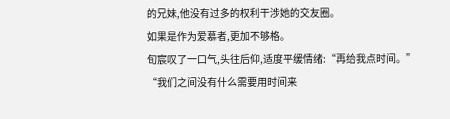的兄妹,他没有过多的权利干涉她的交友圈。
如果是作为爱慕者,更加不够格。
旬宸叹了一口气,头往后仰,适度平缓情绪:“再给我点时间。”
“我们之间没有什么需要用时间来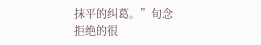抹平的纠葛。”旬念拒绝的很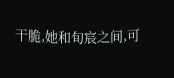干脆,她和旬宸之间,可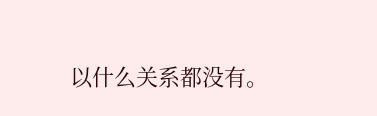以什么关系都没有。